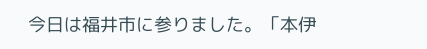今日は福井市に参りました。「本伊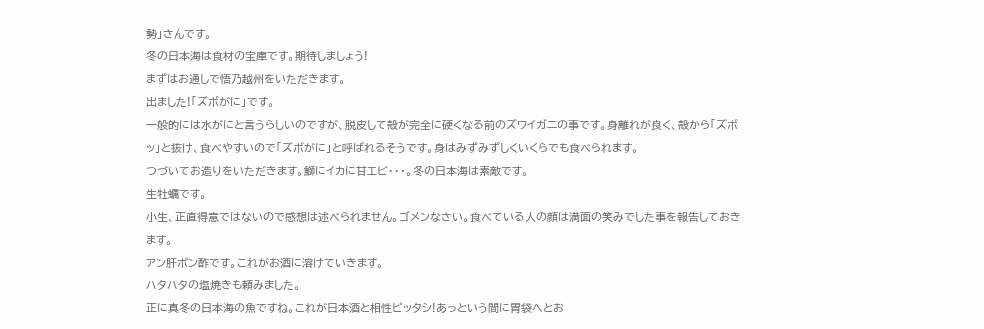勢」さんです。
冬の日本海は食材の宝庫です。期待しましょう!
まずはお通しで悟乃越州をいただきます。
出ました!「ズボがに」です。
一般的には水がにと言うらしいのですが、脱皮して殻が完全に硬くなる前のズワイガニの事です。身離れが良く、殻から「ズボッ」と抜け、食べやすいので「ズボがに」と呼ばれるそうです。身はみずみずしくいくらでも食べられます。
つづいてお造りをいただきます。鰤にイカに甘エビ・・・。冬の日本海は素敵です。
生牡蠣です。
小生、正直得意ではないので感想は述べられません。ゴメンなさい。食べている人の顔は満面の笑みでした事を報告しておきます。
アン肝ポン酢です。これがお酒に溶けていきます。
ハタハタの塩焼きも頼みました。
正に真冬の日本海の魚ですね。これが日本酒と相性ピッタシ!あっという間に胃袋へとお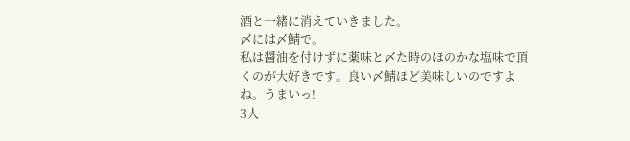酒と一緒に消えていきました。
〆には〆鯖で。
私は醤油を付けずに薬味と〆た時のほのかな塩味で頂くのが大好きです。良い〆鯖ほど美味しいのですよね。うまいっ!
3人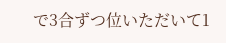で3合ずつ位いただいて1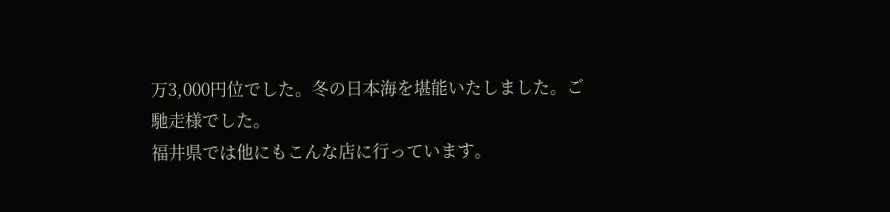万3,000円位でした。冬の日本海を堪能いたしました。ご馳走様でした。
福井県では他にもこんな店に行っています。